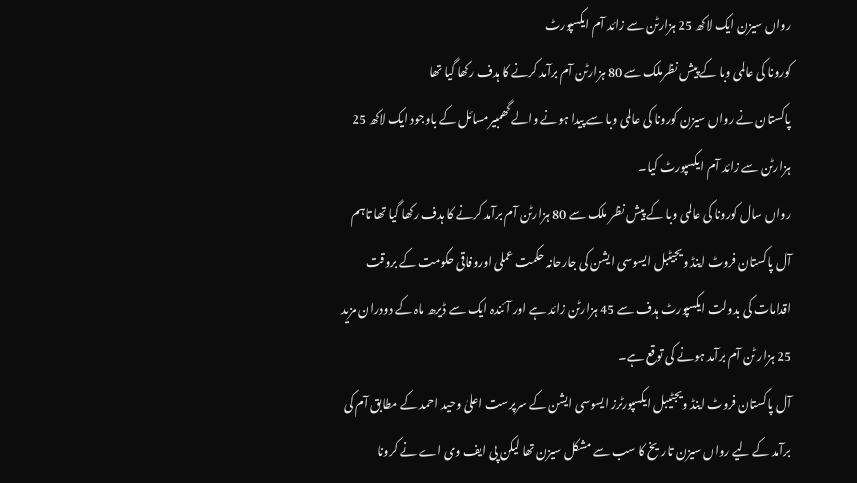رواں سیزن ایک لاکھ 25 ہزارٹن سے زائد آم ایکسپورٹ
کورونا کی عالمی وبا کے پیش نظرملک سے 80 ہزارٹن آم برآمد کرنے کا ہدف رکھا گیا تھا
پاکستان نے رواں سیزن کورونا کی عالمی وبا سے پیدا ہونے والے گھمبیرمسائل کے باوجود ایک لاکھ 25 ہزارٹن سے زائد آم ایکسپورٹ کیا۔
رواں سال کورونا کی عالمی وبا کے پیش نظر ملک سے 80 ہزارٹن آم برآمد کرنے کا ہدف رکھا گیا تھا تاہم آل پاکستان فروٹ اینڈ ویجیٹبل ایسوسی ایشن کی جارحانہ حکمت عملی اوروفاقی حکومت کے بروقت اقدامات کی بدولت ایکسپورٹ ہدف سے 45 ہزارٹن زائد ہے اور آئندہ ایک سے ڈیرھ ماہ کے دودران مزید 25 ہزار ٹن آم برآمد ہونے کی توقع ہے۔
آل پاکستان فروٹ اینڈ ویجٹیبل ایکسپورٹرز ایسوسی ایشن کے سرپرست اعلیٰ وحید احمد کے مطابق آم کی برآمد کے لیے رواں سیزن تاریخ کا سب سے مشکل سیزن تھا لیکن پی ایف وی اے نے کرونا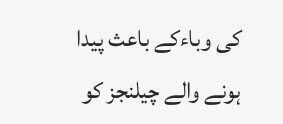کی وباءکے باعث پیدا ہونے والے چیلنجز کو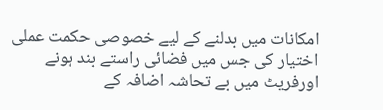امکانات میں بدلنے کے لیے خصوصی حکمت عملی اختیار کی جس میں فضائی راستے بند ہونے اورفریٹ میں بے تحاشہ اضافہ کے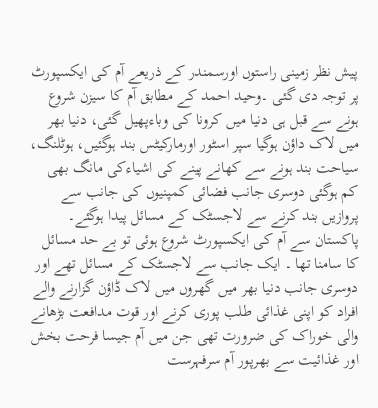پیش نظر زمینی راستوں اورسمندر کے ذریعے آم کی ایکسپورٹ پر توجہ دی گئی ۔وحید احمد کے مطابق آم کا سیزن شروع ہونے سے قبل ہی دنیا میں کرونا کی وباءپھیل گئی، دنیا بھر میں لاک داؤن ہوگیا سپر اسٹور اورمارکیٹس بند ہوگئیں، ہوٹلنگ، سیاحت بند ہونے سے کھانے پینے کی اشیاءکی مانگ بھی کم ہوگئی دوسری جانب فضائی کمپنیوں کی جانب سے پروازیں بند کرنے سے لاجسٹک کے مسائل پیدا ہوگئے۔
پاکستان سے آم کی ایکسپورٹ شروع ہوئی تو بے حد مسائل کا سامنا تھا ۔ ایک جانب سے لاجسٹک کے مسائل تھے اور دوسری جانب دنیا بھر میں گھروں میں لاک ڈاؤن گزارنے والے افراد کو اپنی غذائی طلب پوری کرنے اور قوت مدافعت بڑھانے والی خوراک کی ضرورت تھی جن میں آم جیسا فرحت بخش اور غذائیت سے بھرپور آم سرفہرست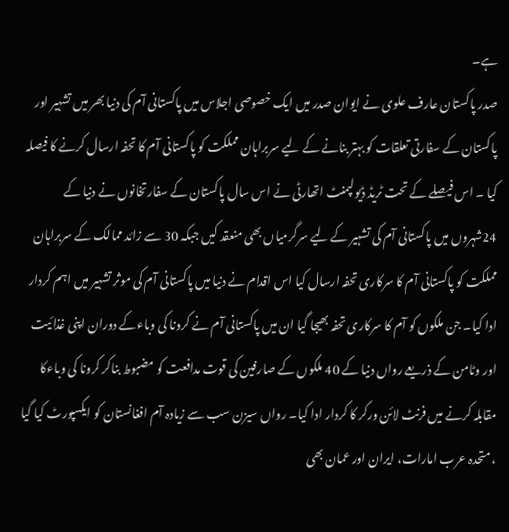ہے۔
صدر پاکستان عارف علوی نے ایوان صدر میں ایک خصوصی اجلاس میں پاکستانی آم کی دنیا بھر میں تشہیر اور پاکستان کے سفارتی تعلقات کو بہتر بنانے کے لیے سربراہان مملکت کو پاکستانی آم کا تحفہ ارسال کرنے کا فیصلہ کیا ۔ اس فیصلے کے تحت ٹریڈ ڈیولپمنٹ اتھارٹی نے اس سال پاکستان کے سفارتخانوں نے دنیا کے 24شہروں میں پاکستانی آم کی تشہیر کے لیے سرگرمیاں بھی منعقد کیں جبکہ 30 سے زائد ممالک کے سربراہان مملکت کو پاکستانی آم کا سرکاری تحفہ ارسال کیا اس اقدام نے دنیا میں پاکستانی آم کی موثر تشہیر میں اہم کردار ادا کیا۔ جن ملکوں کو آم کا سرکاری تحفہ بھیجا گیا ان میں پاکستانی آم نے کرونا کی وباءکے دوران اپنی غذائیت اور وٹامن کے ذریعے رواں دنیا کے 40 ملکوں کے صارفین کی قوت مدافعت کو مضبوط بناکر کرونا کی وباءکا مقابلہ کرنے میں فرنٹ لائن ورکر کا کردار ادا کیا۔ رواں سیزن سب سے زیادہ آم افغانستان کو ایکسپورٹ کیا گیا ، متحدہ عرب امارات، ایران اور عمان بھی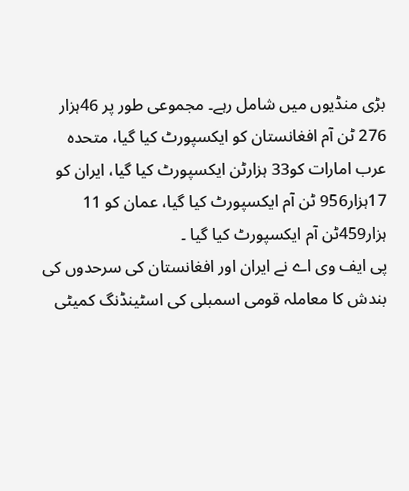بڑی منڈیوں میں شامل رہے۔ مجموعی طور پر 46ہزار 276 ٹن آم افغانستان کو ایکسپورٹ کیا گیا، متحدہ عرب امارات کو33 ہزارٹن ایکسپورٹ کیا گیا، ایران کو 17ہزار956 ٹن آم ایکسپورٹ کیا گیا، عمان کو 11 ہزار459ٹن آم ایکسپورٹ کیا گیا ۔
پی ایف وی اے نے ایران اور افغانستان کی سرحدوں کی بندش کا معاملہ قومی اسمبلی کی اسٹینڈنگ کمیٹی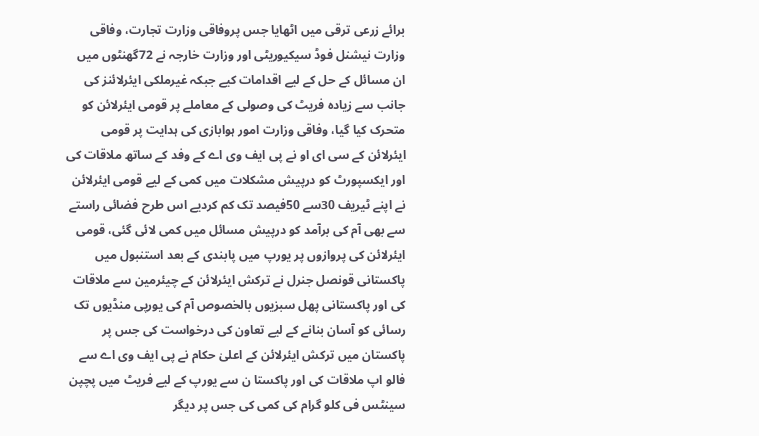برائے زرعی ترقی میں اٹھایا جس پروفاقی وزارت تجارت، وفاقی وزارت نیشنل فوڈ سیکیوریٹی اور وزارت خارجہ نے 72گھنٹوں میں ان مسائل کے حل کے لیے اقدامات کیے جبکہ غیرملکی ایئرلائنز کی جانب سے زیادہ فریٹ کی وصولی کے معاملے پر قومی ایئرلائن کو متحرک کیا گیا، وفاقی وزارت امور ہوابازی کی ہدایت پر قومی ایئرلائن کے سی ای او نے پی ایف وی اے کے وفد کے ساتھ ملاقات کی اور ایکسپورٹ کو درپیش مشکلات میں کمی کے لیے قومی ایئرلائن نے اپنے ٹیریف 30سے 50فیصد تک کم کردیے اس طرح فضائی راستے سے بھی آم کی برآمد کو درپیش مسائل میں کمی لائی گئی، قومی ایئرلائن کی پروازوں پر یورپ میں پابندی کے بعد استنبول میں پاکستانی قونصل جنرل نے ترکش ایئرلائن کے چیئرمین سے ملاقات کی اور پاکستانی پھل سبزیوں بالخصوص آم کی یورپی منڈیوں تک رسائی کو آسان بنانے کے لیے تعاون کی درخواست کی جس پر پاکستان میں ترکش ایئرلائن کے اعلیٰ حکام نے پی ایف وی اے سے فالو اپ ملاقات کی اور پاکستا ن سے یورپ کے لیے فریٹ میں پچپن سینٹس فی کلو گرام کی کمی کی جس پر دیگر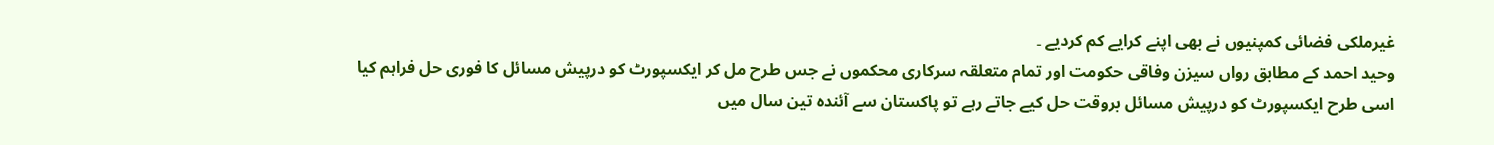غیرملکی فضائی کمپنیوں نے بھی اپنے کرایے کم کردیے ۔
وحید احمد کے مطابق رواں سیزن وفاقی حکومت اور تمام متعلقہ سرکاری محکموں نے جس طرح مل کر ایکسپورٹ کو درپیش مسائل کا فوری حل فراہم کیا اسی طرح ایکسپورٹ کو درپیش مسائل بروقت حل کیے جاتے رہے تو پاکستان سے آئندہ تین سال میں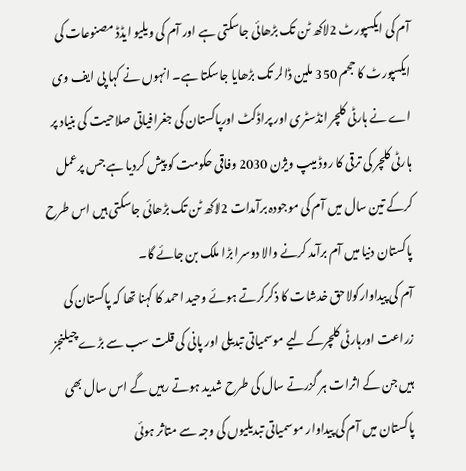آم کی ایکسپورٹ 2لاکھ ٹن تک بڑھائی جاسکتی ہے اور آم کی ویلیو ایڈڈ مصنوعات کی ایکسپورٹ کا حجم 350 ملین ڈالر تک بڑھایا جاسکتا ہے۔ انہوں نے کہا پی ایف وی اے نے ہارٹی کلچر انڈسٹری اور پراڈکٹ اورپاکستان کی جغرافیاتی صلاحیت کی بنیاد پر ہارٹی کلچر کی ترقی کا روڈ میپ ویژن 2030 وفاقی حکومت کو پیش کردیا ہے جس پرعمل کرکے تین سال میں آم کی موجودہ برآمدات 2لاکھ ٹن تک بڑھائی جاسکتی ہیں اس طرح پاکستان دنیا میں آم برآمد کرنے والا دوسرا بڑا ملک بن جائے گا۔
آم کی پیداوارکولاحق خدشات کا ذکرکرتے ہوئے وحید احمد کا کہنا تھا کہ پاکستان کی زراعت اورہارٹی کلچرکے لیے موسمیاتی تبدیلی اور پانی کی قلت سب سے بڑے چیلنجز ہیں جن کے اثرات ہر گزرتے سال کی طرح شدید ہوتے رہیں گے اس سال بھی پاکستان میں آم کی پیداوار موسمیاتی تبدیلیوں کی وجہ سے متاثر ہوئی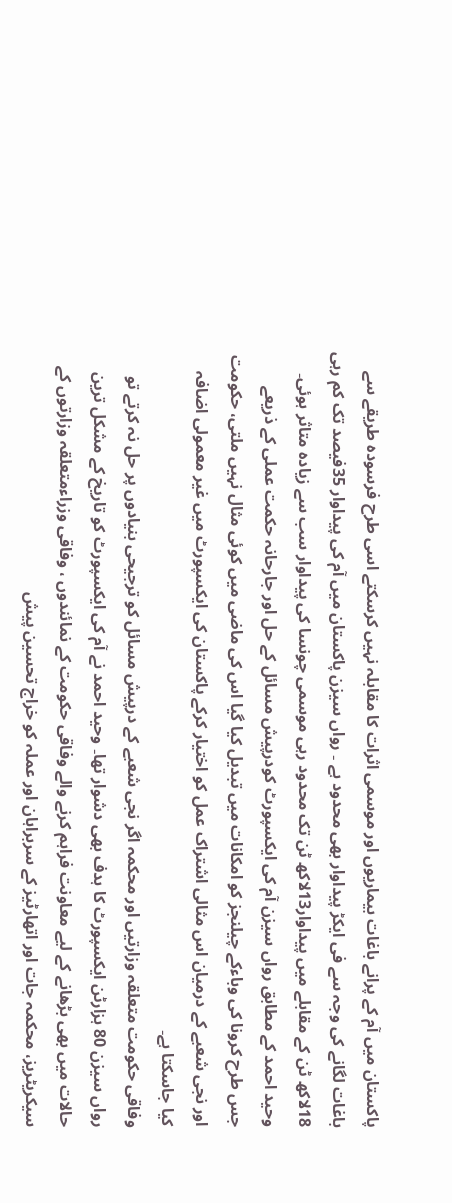پاکستان میں آم کے پرانے باغات بیماریوں اور موسمی اثرات کا مقابلہ نہیں کرسکتے اسی طرح فرسودہ طریقے سے باغات لگانے کی وجہ سے فی ایکڑ پیداوار بھی محدود ہے ۔ رواں سیزن پاکستان میں آم کی پیداوار 35فیصد تک کم رہی 18لاکھ ٹن کے مقابلے میں پیداوار13لاکھ ٹن تک محدود رہی موسمی چونسا کی پیداوار سب سے زیادہ متاثر ہوئی۔
وحید احمد کے مطابق رواں سیزن آم کی ایکسپورٹ کودرپیش مسائل کے حل اور جارحانہ حکمت عملی کے ذریعے جس طرح کرونا کی وباءکے چیلنجز کو امکانات میں تبدیل کیا گیا اس کی ماضی میں کوئی مثال نہیں ملتی، حکومت اور نجی شعبے کے درمیان اس مثالی اشتراک عمل کو اختیار کرکے پاکستان کی ایکسپورٹ میں غیر معمولی اضافہ کیا جاسکتا ہے۔
وفاقی حکومت متعلقہ وزارتیں اور محکمہ اگر نجی شعبے کے درپیش مسائل کو ترجیحی بنیادوں پر حل نہ کرتے تو رواں سیزن 80 ہزارٹن ایکسپورٹ کا ہدف بھی دشوار تھا۔ وحید احمد نے آم کی ایکسپورٹ کو تاریخ کے مشکل ترین حالات میں بھی بڑھانے کے لیے معاونت فراہم کرنے والے وفاقی حکومت کے نمائندوں ، وفاقی وزراءمتعلقہ وزارتوں کے سیکریٹریز، محکمہ جات اور اتھارٹیز کے سربراہان اور عملہ کو خراج تحسین پیش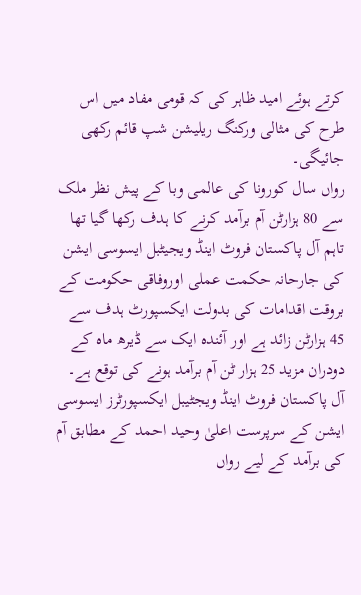کرتے ہوئے امید ظاہر کی کہ قومی مفاد میں اس طرح کی مثالی ورکنگ ریلیشن شپ قائم رکھی جائیگی۔
رواں سال کورونا کی عالمی وبا کے پیش نظر ملک سے 80 ہزارٹن آم برآمد کرنے کا ہدف رکھا گیا تھا تاہم آل پاکستان فروٹ اینڈ ویجیٹبل ایسوسی ایشن کی جارحانہ حکمت عملی اوروفاقی حکومت کے بروقت اقدامات کی بدولت ایکسپورٹ ہدف سے 45 ہزارٹن زائد ہے اور آئندہ ایک سے ڈیرھ ماہ کے دودران مزید 25 ہزار ٹن آم برآمد ہونے کی توقع ہے۔
آل پاکستان فروٹ اینڈ ویجٹیبل ایکسپورٹرز ایسوسی ایشن کے سرپرست اعلیٰ وحید احمد کے مطابق آم کی برآمد کے لیے رواں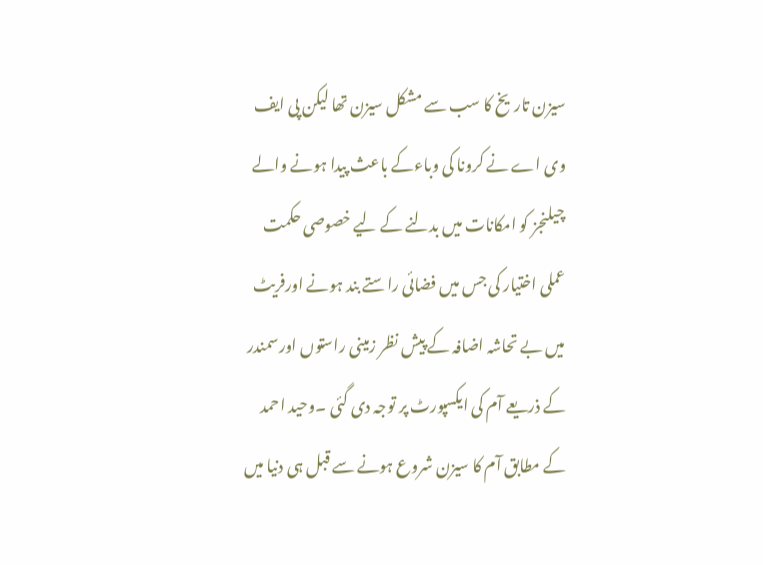سیزن تاریخ کا سب سے مشکل سیزن تھا لیکن پی ایف وی اے نے کرونا کی وباءکے باعث پیدا ہونے والے چیلنجز کو امکانات میں بدلنے کے لیے خصوصی حکمت عملی اختیار کی جس میں فضائی راستے بند ہونے اورفریٹ میں بے تحاشہ اضافہ کے پیش نظر زمینی راستوں اورسمندر کے ذریعے آم کی ایکسپورٹ پر توجہ دی گئی ۔وحید احمد کے مطابق آم کا سیزن شروع ہونے سے قبل ہی دنیا میں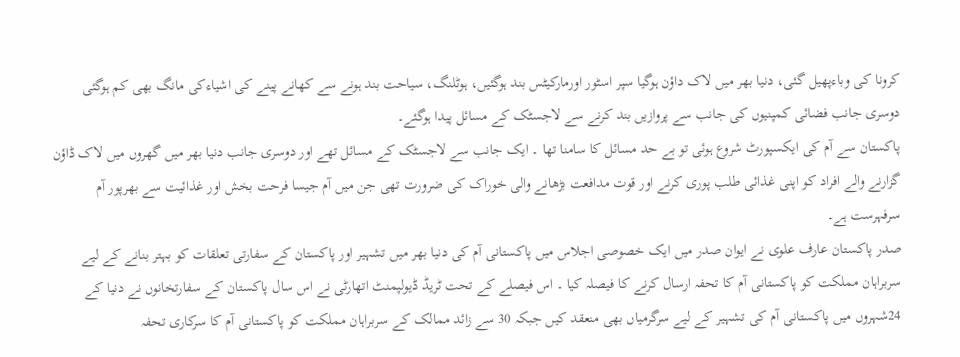کرونا کی وباءپھیل گئی، دنیا بھر میں لاک داؤن ہوگیا سپر اسٹور اورمارکیٹس بند ہوگئیں، ہوٹلنگ، سیاحت بند ہونے سے کھانے پینے کی اشیاءکی مانگ بھی کم ہوگئی دوسری جانب فضائی کمپنیوں کی جانب سے پروازیں بند کرنے سے لاجسٹک کے مسائل پیدا ہوگئے۔
پاکستان سے آم کی ایکسپورٹ شروع ہوئی تو بے حد مسائل کا سامنا تھا ۔ ایک جانب سے لاجسٹک کے مسائل تھے اور دوسری جانب دنیا بھر میں گھروں میں لاک ڈاؤن گزارنے والے افراد کو اپنی غذائی طلب پوری کرنے اور قوت مدافعت بڑھانے والی خوراک کی ضرورت تھی جن میں آم جیسا فرحت بخش اور غذائیت سے بھرپور آم سرفہرست ہے۔
صدر پاکستان عارف علوی نے ایوان صدر میں ایک خصوصی اجلاس میں پاکستانی آم کی دنیا بھر میں تشہیر اور پاکستان کے سفارتی تعلقات کو بہتر بنانے کے لیے سربراہان مملکت کو پاکستانی آم کا تحفہ ارسال کرنے کا فیصلہ کیا ۔ اس فیصلے کے تحت ٹریڈ ڈیولپمنٹ اتھارٹی نے اس سال پاکستان کے سفارتخانوں نے دنیا کے 24شہروں میں پاکستانی آم کی تشہیر کے لیے سرگرمیاں بھی منعقد کیں جبکہ 30 سے زائد ممالک کے سربراہان مملکت کو پاکستانی آم کا سرکاری تحفہ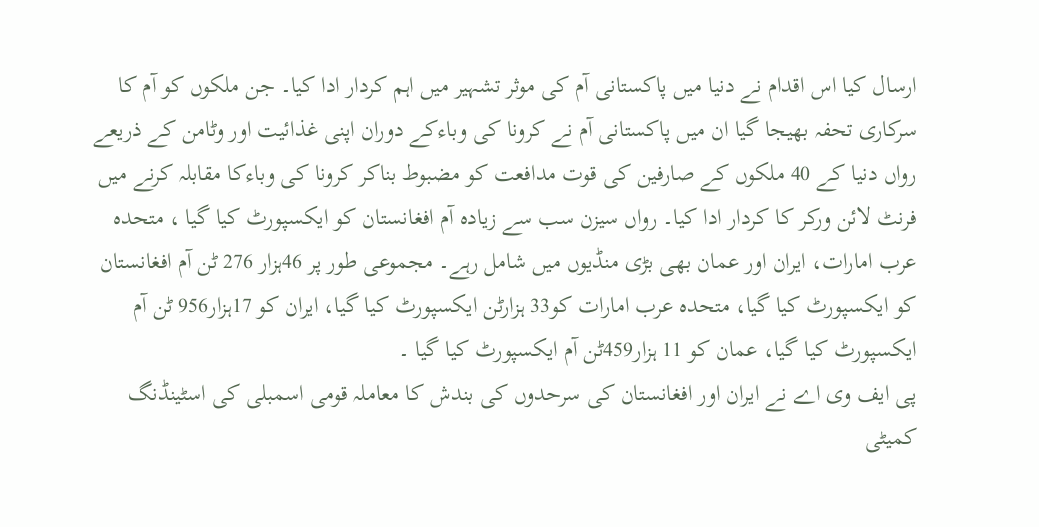ارسال کیا اس اقدام نے دنیا میں پاکستانی آم کی موثر تشہیر میں اہم کردار ادا کیا۔ جن ملکوں کو آم کا سرکاری تحفہ بھیجا گیا ان میں پاکستانی آم نے کرونا کی وباءکے دوران اپنی غذائیت اور وٹامن کے ذریعے رواں دنیا کے 40 ملکوں کے صارفین کی قوت مدافعت کو مضبوط بناکر کرونا کی وباءکا مقابلہ کرنے میں فرنٹ لائن ورکر کا کردار ادا کیا۔ رواں سیزن سب سے زیادہ آم افغانستان کو ایکسپورٹ کیا گیا ، متحدہ عرب امارات، ایران اور عمان بھی بڑی منڈیوں میں شامل رہے۔ مجموعی طور پر 46ہزار 276 ٹن آم افغانستان کو ایکسپورٹ کیا گیا، متحدہ عرب امارات کو33 ہزارٹن ایکسپورٹ کیا گیا، ایران کو 17ہزار956 ٹن آم ایکسپورٹ کیا گیا، عمان کو 11 ہزار459ٹن آم ایکسپورٹ کیا گیا ۔
پی ایف وی اے نے ایران اور افغانستان کی سرحدوں کی بندش کا معاملہ قومی اسمبلی کی اسٹینڈنگ کمیٹی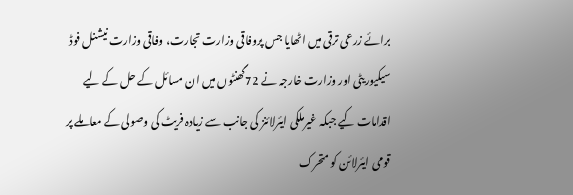برائے زرعی ترقی میں اٹھایا جس پروفاقی وزارت تجارت، وفاقی وزارت نیشنل فوڈ سیکیوریٹی اور وزارت خارجہ نے 72گھنٹوں میں ان مسائل کے حل کے لیے اقدامات کیے جبکہ غیرملکی ایئرلائنز کی جانب سے زیادہ فریٹ کی وصولی کے معاملے پر قومی ایئرلائن کو متحرک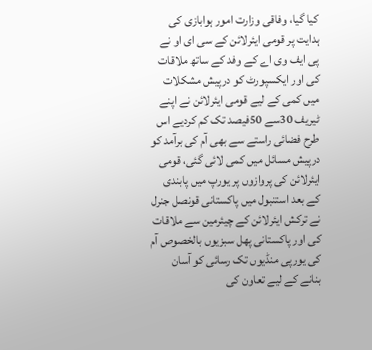کیا گیا، وفاقی وزارت امور ہوابازی کی ہدایت پر قومی ایئرلائن کے سی ای او نے پی ایف وی اے کے وفد کے ساتھ ملاقات کی اور ایکسپورٹ کو درپیش مشکلات میں کمی کے لیے قومی ایئرلائن نے اپنے ٹیریف 30سے 50فیصد تک کم کردیے اس طرح فضائی راستے سے بھی آم کی برآمد کو درپیش مسائل میں کمی لائی گئی، قومی ایئرلائن کی پروازوں پر یورپ میں پابندی کے بعد استنبول میں پاکستانی قونصل جنرل نے ترکش ایئرلائن کے چیئرمین سے ملاقات کی اور پاکستانی پھل سبزیوں بالخصوص آم کی یورپی منڈیوں تک رسائی کو آسان بنانے کے لیے تعاون کی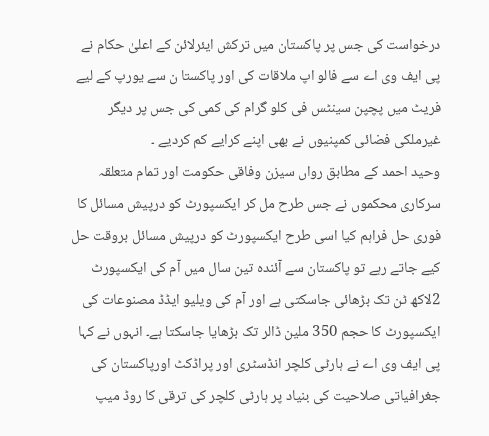درخواست کی جس پر پاکستان میں ترکش ایئرلائن کے اعلیٰ حکام نے پی ایف وی اے سے فالو اپ ملاقات کی اور پاکستا ن سے یورپ کے لیے فریٹ میں پچپن سینٹس فی کلو گرام کی کمی کی جس پر دیگر غیرملکی فضائی کمپنیوں نے بھی اپنے کرایے کم کردیے ۔
وحید احمد کے مطابق رواں سیزن وفاقی حکومت اور تمام متعلقہ سرکاری محکموں نے جس طرح مل کر ایکسپورٹ کو درپیش مسائل کا فوری حل فراہم کیا اسی طرح ایکسپورٹ کو درپیش مسائل بروقت حل کیے جاتے رہے تو پاکستان سے آئندہ تین سال میں آم کی ایکسپورٹ 2لاکھ ٹن تک بڑھائی جاسکتی ہے اور آم کی ویلیو ایڈڈ مصنوعات کی ایکسپورٹ کا حجم 350 ملین ڈالر تک بڑھایا جاسکتا ہے۔ انہوں نے کہا پی ایف وی اے نے ہارٹی کلچر انڈسٹری اور پراڈکٹ اورپاکستان کی جغرافیاتی صلاحیت کی بنیاد پر ہارٹی کلچر کی ترقی کا روڈ میپ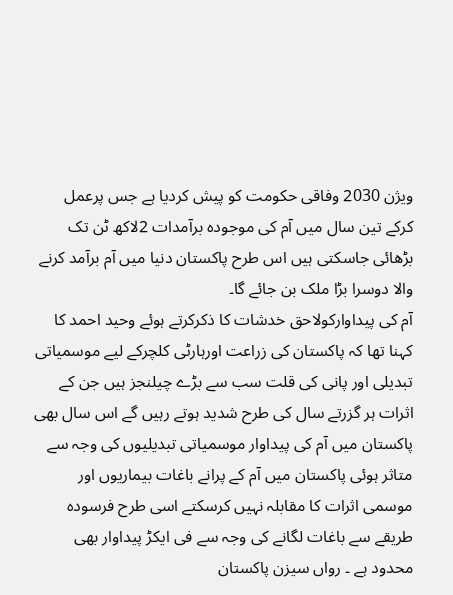ویژن 2030 وفاقی حکومت کو پیش کردیا ہے جس پرعمل کرکے تین سال میں آم کی موجودہ برآمدات 2لاکھ ٹن تک بڑھائی جاسکتی ہیں اس طرح پاکستان دنیا میں آم برآمد کرنے والا دوسرا بڑا ملک بن جائے گا۔
آم کی پیداوارکولاحق خدشات کا ذکرکرتے ہوئے وحید احمد کا کہنا تھا کہ پاکستان کی زراعت اورہارٹی کلچرکے لیے موسمیاتی تبدیلی اور پانی کی قلت سب سے بڑے چیلنجز ہیں جن کے اثرات ہر گزرتے سال کی طرح شدید ہوتے رہیں گے اس سال بھی پاکستان میں آم کی پیداوار موسمیاتی تبدیلیوں کی وجہ سے متاثر ہوئی پاکستان میں آم کے پرانے باغات بیماریوں اور موسمی اثرات کا مقابلہ نہیں کرسکتے اسی طرح فرسودہ طریقے سے باغات لگانے کی وجہ سے فی ایکڑ پیداوار بھی محدود ہے ۔ رواں سیزن پاکستان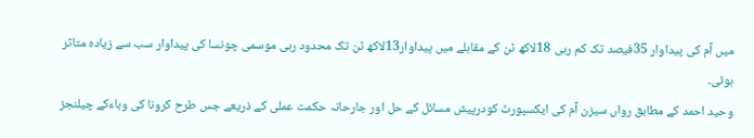میں آم کی پیداوار 35فیصد تک کم رہی 18لاکھ ٹن کے مقابلے میں پیداوار13لاکھ ٹن تک محدود رہی موسمی چونسا کی پیداوار سب سے زیادہ متاثر ہوئی۔
وحید احمد کے مطابق رواں سیزن آم کی ایکسپورٹ کودرپیش مسائل کے حل اور جارحانہ حکمت عملی کے ذریعے جس طرح کرونا کی وباءکے چیلنجز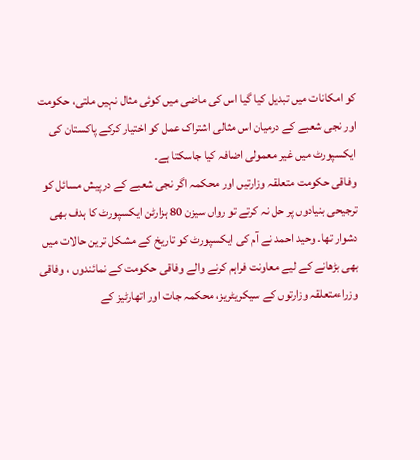کو امکانات میں تبدیل کیا گیا اس کی ماضی میں کوئی مثال نہیں ملتی، حکومت اور نجی شعبے کے درمیان اس مثالی اشتراک عمل کو اختیار کرکے پاکستان کی ایکسپورٹ میں غیر معمولی اضافہ کیا جاسکتا ہے۔
وفاقی حکومت متعلقہ وزارتیں اور محکمہ اگر نجی شعبے کے درپیش مسائل کو ترجیحی بنیادوں پر حل نہ کرتے تو رواں سیزن 80 ہزارٹن ایکسپورٹ کا ہدف بھی دشوار تھا۔ وحید احمد نے آم کی ایکسپورٹ کو تاریخ کے مشکل ترین حالات میں بھی بڑھانے کے لیے معاونت فراہم کرنے والے وفاقی حکومت کے نمائندوں ، وفاقی وزراءمتعلقہ وزارتوں کے سیکریٹریز، محکمہ جات اور اتھارٹیز کے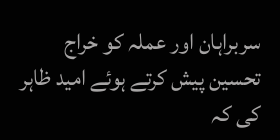سربراہان اور عملہ کو خراج تحسین پیش کرتے ہوئے امید ظاہر کی کہ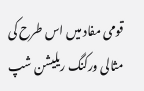قومی مفاد میں اس طرح کی مثالی ورکنگ ریلیشن شپ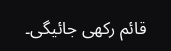قائم رکھی جائیگی۔